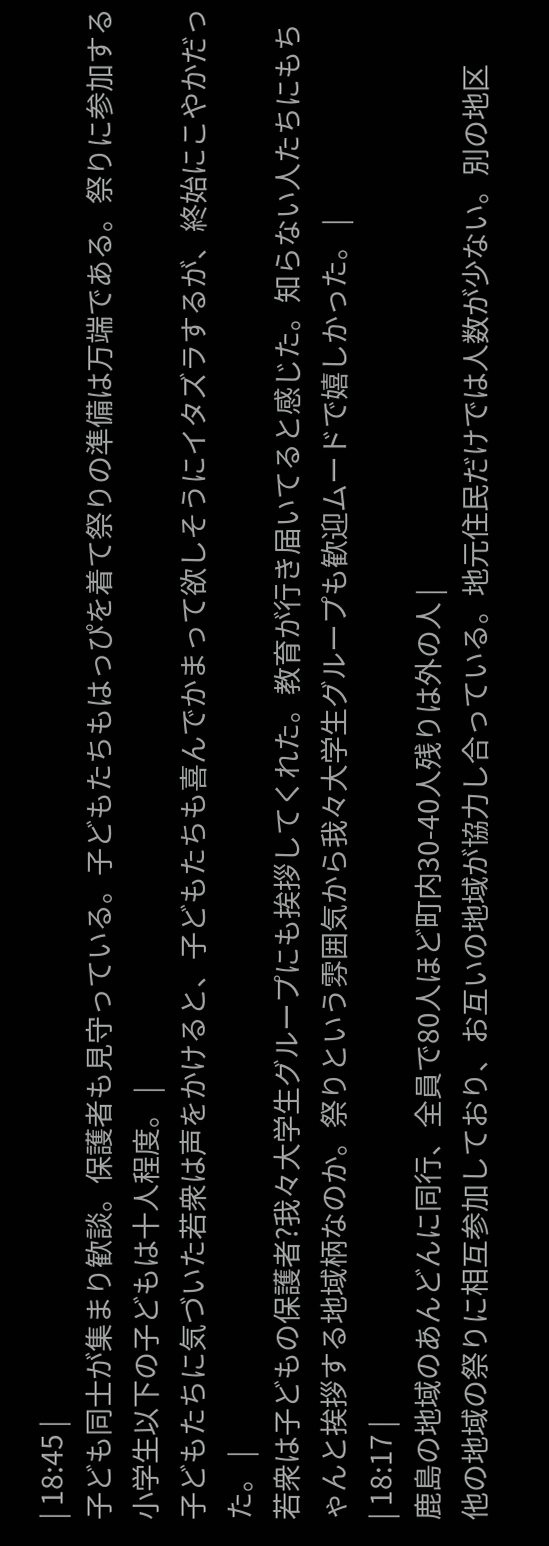| 18:45 |
子ども同士が集まり歓談。保護者も見守っている。子どもたちもはっぴを着て祭りの準備は万端である。祭りに参加する小学生以下の子どもは十人程度。 |
子どもたちに気づいた若衆は声をかけると、子どもたちも喜んでかまって欲しそうにイタズラするが、終始にこやかだった。 |
若衆は子どもの保護者?我々大学生グループにも挨拶してくれた。教育が行き届いてると感じた。知らない人たちにもちゃんと挨拶する地域柄なのか。祭りという雰囲気から我々大学生グループも歓迎ムードで嬉しかった。 |
| 18:17 |
鹿島の地域のあんどんに同行、全員で80人ほど町内30-40人残りは外の人 |
他の地域の祭りに相互参加しており、お互いの地域が協力し合っている。地元住民だけでは人数が少ない。別の地区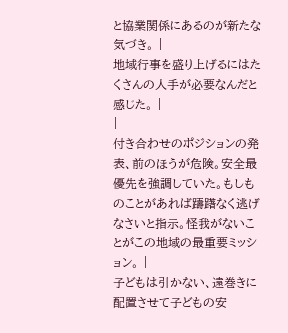と協業関係にあるのが新たな気づき。 |
地域行事を盛り上げるにはたくさんの人手が必要なんだと感じた。 |
|
付き合わせのポジションの発表、前のほうが危険。安全最優先を強調していた。もしものことがあれば躊躇なく逃げなさいと指示。怪我がないことがこの地域の最重要ミッション。 |
子どもは引かない、遠巻きに配置させて子どもの安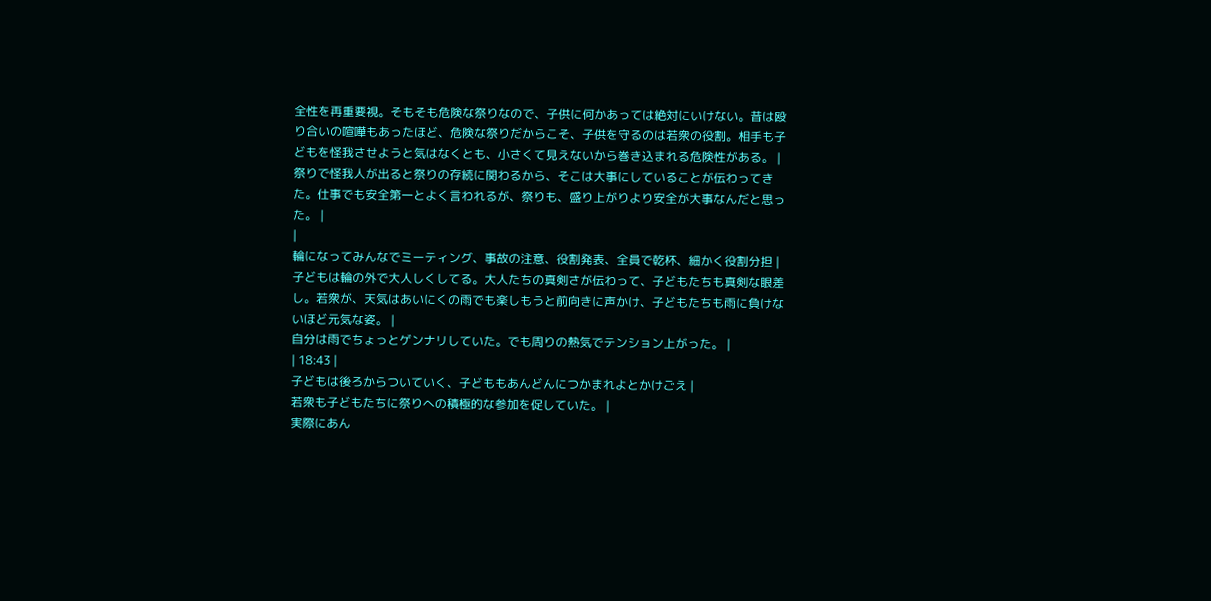全性を再重要視。そもそも危険な祭りなので、子供に何かあっては絶対にいけない。昔は殴り合いの喧嘩もあったほど、危険な祭りだからこそ、子供を守るのは若衆の役割。相手も子どもを怪我させようと気はなくとも、小さくて見えないから巻き込まれる危険性がある。 |
祭りで怪我人が出ると祭りの存続に関わるから、そこは大事にしていることが伝わってきた。仕事でも安全第一とよく言われるが、祭りも、盛り上がりより安全が大事なんだと思った。 |
|
輪になってみんなでミーティング、事故の注意、役割発表、全員で乾杯、細かく役割分担 |
子どもは輪の外で大人しくしてる。大人たちの真剣さが伝わって、子どもたちも真剣な眼差し。若衆が、天気はあいにくの雨でも楽しもうと前向きに声かけ、子どもたちも雨に負けないほど元気な姿。 |
自分は雨でちょっとゲンナリしていた。でも周りの熱気でテンション上がった。 |
| 18:43 |
子どもは後ろからついていく、子どももあんどんにつかまれよとかけごえ |
若衆も子どもたちに祭りへの積極的な参加を促していた。 |
実際にあん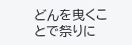どんを曳くことで祭りに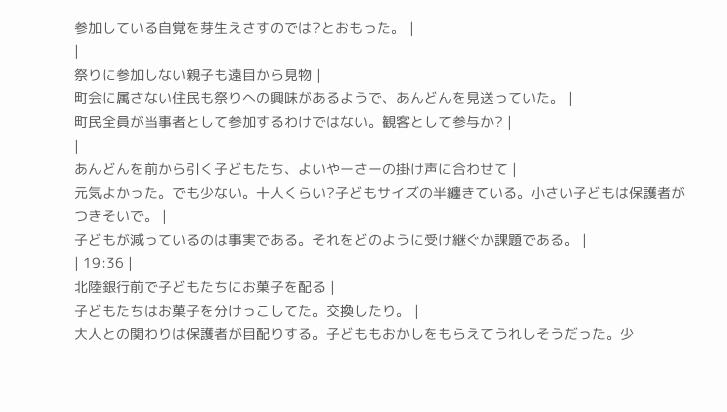参加している自覚を芽生えさすのでは?とおもった。 |
|
祭りに参加しない親子も遠目から見物 |
町会に属さない住民も祭りへの興味があるようで、あんどんを見送っていた。 |
町民全員が当事者として参加するわけではない。観客として参与か? |
|
あんどんを前から引く子どもたち、よいやーさーの掛け声に合わせて |
元気よかった。でも少ない。十人くらい?子どもサイズの半纏きている。小さい子どもは保護者がつきそいで。 |
子どもが減っているのは事実である。それをどのように受け継ぐか課題である。 |
| 19:36 |
北陸銀行前で子どもたちにお菓子を配る |
子どもたちはお菓子を分けっこしてた。交換したり。 |
大人との関わりは保護者が目配りする。子どももおかしをもらえてうれしそうだった。少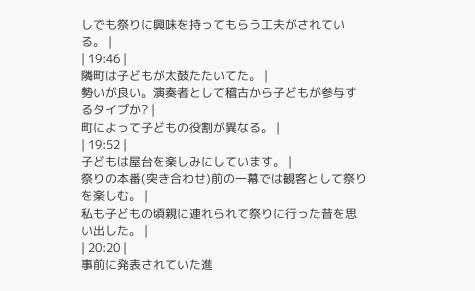しでも祭りに興味を持ってもらう工夫がされている。 |
| 19:46 |
隣町は子どもが太鼓たたいてた。 |
勢いが良い。演奏者として稽古から子どもが参与するタイプか? |
町によって子どもの役割が異なる。 |
| 19:52 |
子どもは屋台を楽しみにしています。 |
祭りの本番(突き合わせ)前の一幕では観客として祭りを楽しむ。 |
私も子どもの頃親に連れられて祭りに行った昔を思い出した。 |
| 20:20 |
事前に発表されていた進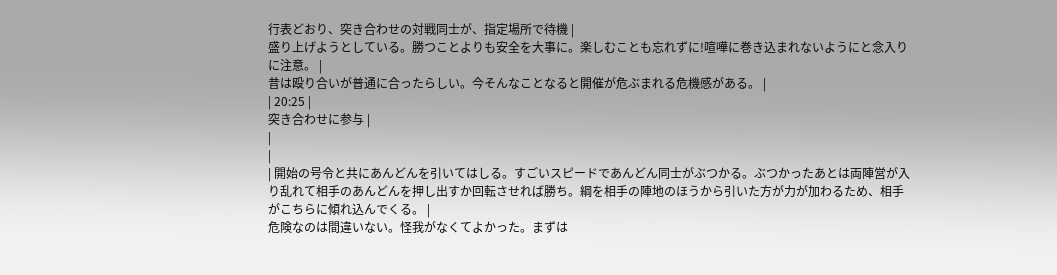行表どおり、突き合わせの対戦同士が、指定場所で待機 |
盛り上げようとしている。勝つことよりも安全を大事に。楽しむことも忘れずに!喧嘩に巻き込まれないようにと念入りに注意。 |
昔は殴り合いが普通に合ったらしい。今そんなことなると開催が危ぶまれる危機感がある。 |
| 20:25 |
突き合わせに参与 |
|
|
| 開始の号令と共にあんどんを引いてはしる。すごいスピードであんどん同士がぶつかる。ぶつかったあとは両陣営が入り乱れて相手のあんどんを押し出すか回転させれば勝ち。綱を相手の陣地のほうから引いた方が力が加わるため、相手がこちらに傾れ込んでくる。 |
危険なのは間違いない。怪我がなくてよかった。まずは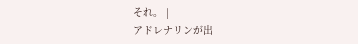それ。 |
アドレナリンが出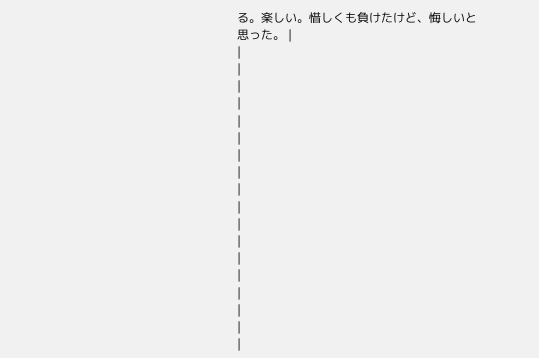る。楽しい。惜しくも負けたけど、悔しいと思った。 |
|
|
|
|
|
|
|
|
|
|
|
|
|
|
|
|
|
|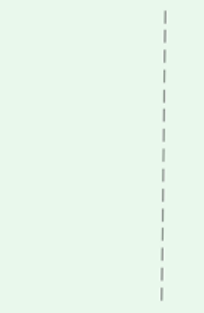|
|
|
|
|
|
|
|
|
|
|
|
|
|
|